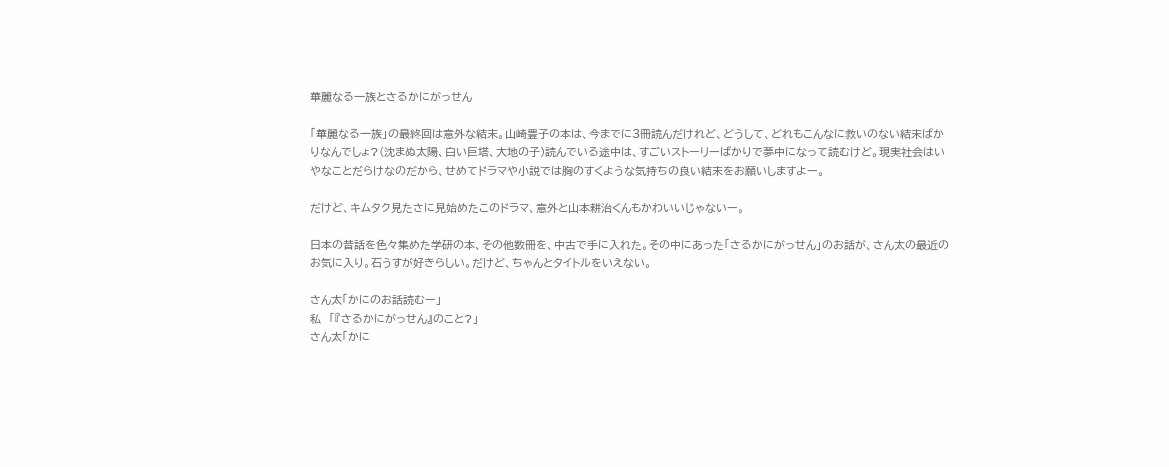華麗なる一族とさるかにがっせん

「華麗なる一族」の最終回は意外な結末。山崎豊子の本は、今までに3冊読んだけれど、どうして、どれもこんなに救いのない結末ばかりなんでしょ?(沈まぬ太陽、白い巨塔、大地の子)読んでいる途中は、すごいストーリーばかりで夢中になって読むけど。現実社会はいやなことだらけなのだから、せめてドラマや小説では胸のすくような気持ちの良い結末をお願いしますよー。

だけど、キムタク見たさに見始めたこのドラマ、意外と山本耕治くんもかわいいじゃないー。

日本の昔話を色々集めた学研の本、その他数冊を、中古で手に入れた。その中にあった「さるかにがっせん」のお話が、さん太の最近のお気に入り。石うすが好きらしい。だけど、ちゃんとタイトルをいえない。

さん太「かにのお話読むー」
私  「『さるかにがっせん』のこと?」
さん太「かに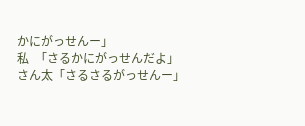かにがっせんー」
私  「さるかにがっせんだよ」
さん太「さるさるがっせんー」